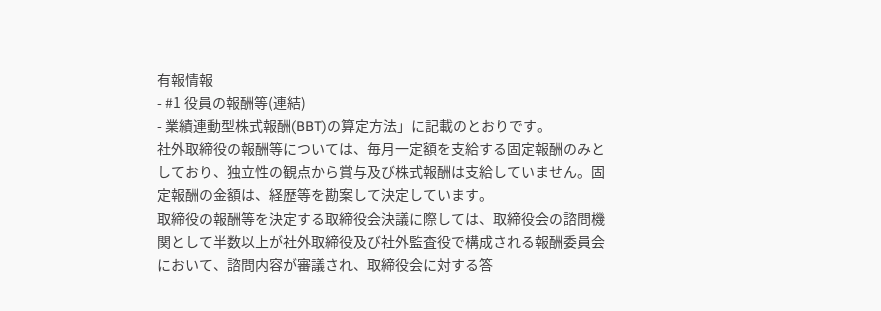有報情報
- #1 役員の報酬等(連結)
- 業績連動型株式報酬(BBT)の算定方法」に記載のとおりです。
社外取締役の報酬等については、毎月一定額を支給する固定報酬のみとしており、独立性の観点から賞与及び株式報酬は支給していません。固定報酬の金額は、経歴等を勘案して決定しています。
取締役の報酬等を決定する取締役会決議に際しては、取締役会の諮問機関として半数以上が社外取締役及び社外監査役で構成される報酬委員会において、諮問内容が審議され、取締役会に対する答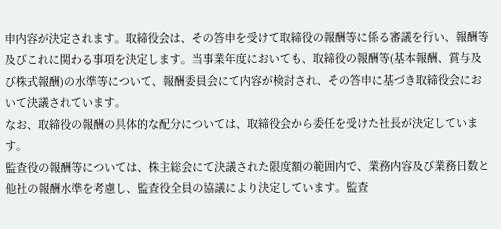申内容が決定されます。取締役会は、その答申を受けて取締役の報酬等に係る審議を行い、報酬等及びこれに関わる事項を決定します。当事業年度においても、取締役の報酬等(基本報酬、賞与及び株式報酬)の水準等について、報酬委員会にて内容が検討され、その答申に基づき取締役会において決議されています。
なお、取締役の報酬の具体的な配分については、取締役会から委任を受けた社長が決定しています。
監査役の報酬等については、株主総会にて決議された限度額の範囲内で、業務内容及び業務日数と他社の報酬水準を考慮し、監査役全員の協議により決定しています。監査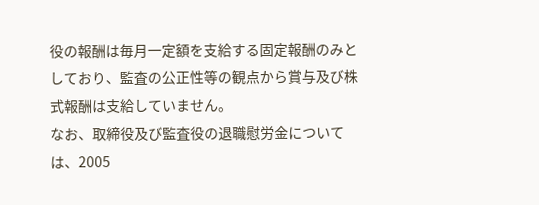役の報酬は毎月一定額を支給する固定報酬のみとしており、監査の公正性等の観点から賞与及び株式報酬は支給していません。
なお、取締役及び監査役の退職慰労金については、2005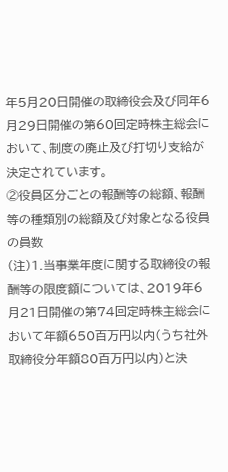年5月20日開催の取締役会及び同年6月29日開催の第60回定時株主総会において、制度の廃止及び打切り支給が決定されています。
②役員区分ごとの報酬等の総額、報酬等の種類別の総額及び対象となる役員の員数
(注)1.当事業年度に関する取締役の報酬等の限度額については、2019年6月21日開催の第74回定時株主総会において年額650百万円以内(うち社外取締役分年額80百万円以内)と決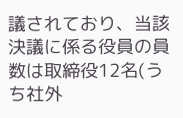議されており、当該決議に係る役員の員数は取締役12名(うち社外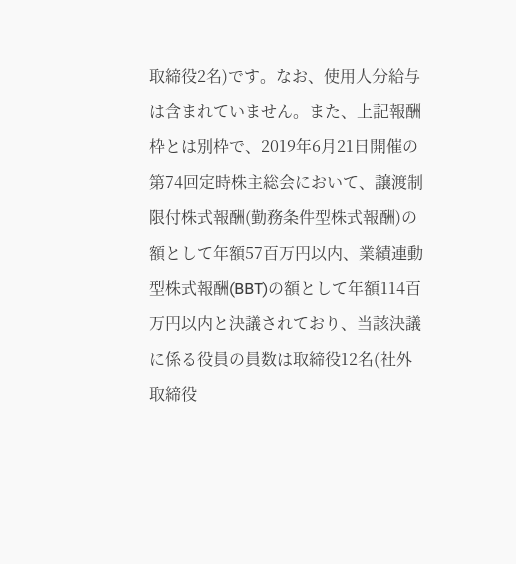取締役2名)です。なお、使用人分給与は含まれていません。また、上記報酬枠とは別枠で、2019年6月21日開催の第74回定時株主総会において、譲渡制限付株式報酬(勤務条件型株式報酬)の額として年額57百万円以内、業績連動型株式報酬(BBT)の額として年額114百万円以内と決議されており、当該決議に係る役員の員数は取締役12名(社外取締役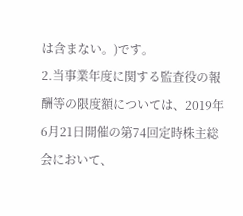は含まない。)です。
2.当事業年度に関する監査役の報酬等の限度額については、2019年6月21日開催の第74回定時株主総会において、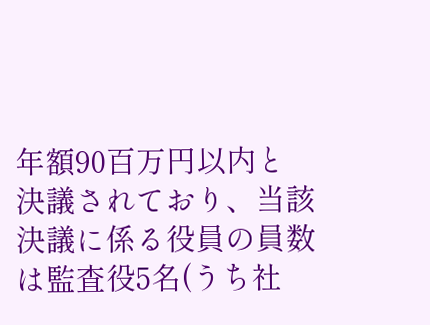年額90百万円以内と決議されており、当該決議に係る役員の員数は監査役5名(うち社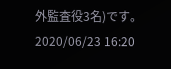外監査役3名)です。2020/06/23 16:20